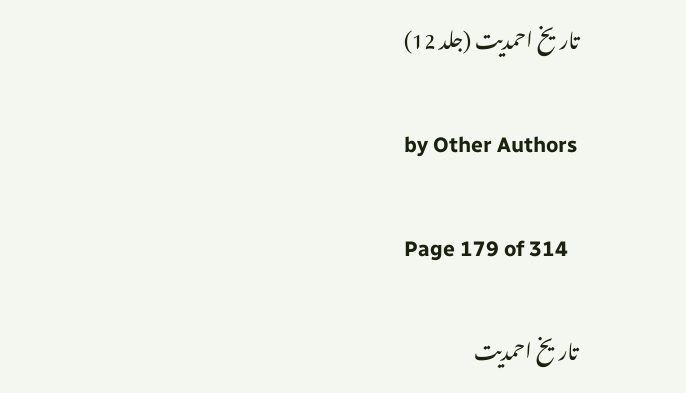تاریخ احمدیت (جلد 12)

by Other Authors

Page 179 of 314

تاریخ احمدیت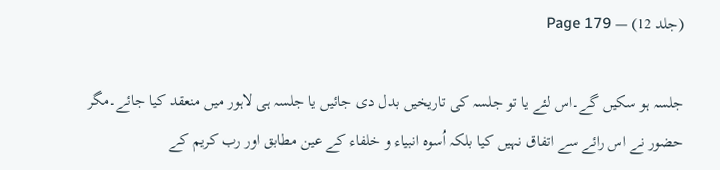(جلد 12) — Page 179

جلسہ ہو سکیں گے۔اس لئے یا تو جلسہ کی تاریخیں بدل دی جائیں یا جلسہ ہی لاہور میں منعقد کیا جائے۔مگر حضور نے اس رائے سے اتفاق نہیں کیا بلکہ اُسوہ انبیاء و خلفاء کے عین مطابق اور رب کریم کے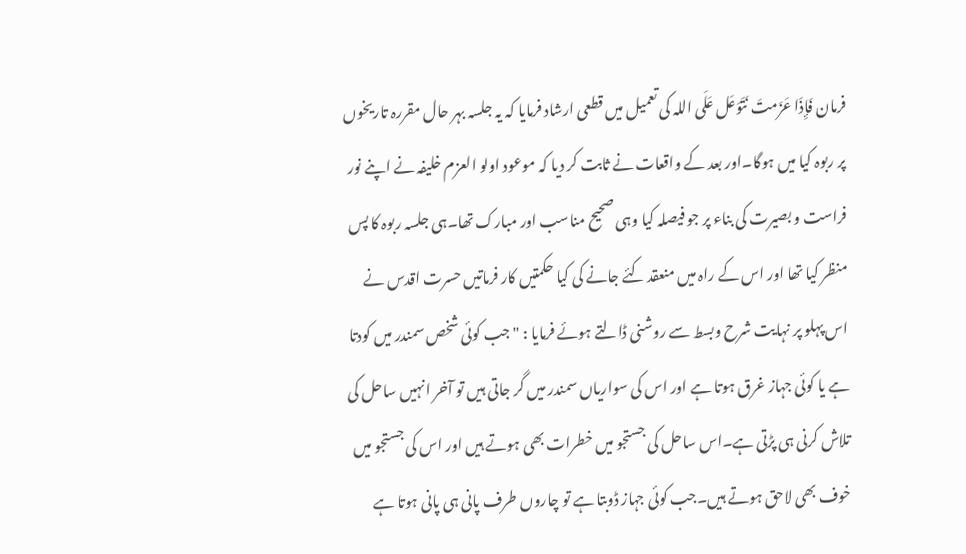فرمان فَإِذَا عَزَمتَ نَتَوَعَل عَلَی اللہ کی تعمیل میں قطعی ارشاد فرمایا کہ یہ جلسہ بہر حال مقررہ تاریخوں پر ربوہ کیا میں ہوگا۔اور بعد کے واقعات نے ثابت کر دیا کہ موعود اولو العزم خلیفہ نے اپنے نور فراست و بصیرت کی بناء پر جو فیصلہ کیا وہی صحیح مناسب اور مبارک تھا۔ہی جلسہ ربوہ کا پس منظر کیا تھا اور اس کے راہ میں منعقد کئے جانے کی کیا حکمتیں کار فرماتیں حسرت اقدس نے اس پہلو پر نہایت شرح وبسط سے روشنی ڈالتے ہوئے فرمایا : " جب کوئی شخص سمندر میں کودتا ہے یا کوئی جہاز غرق ہوتا ہے اور اس کی سواریاں سمندر میں گر جاتی ہیں تو آخر انہیں ساحل کی تلاش کرنی ہی پڑتی ہے۔اس ساحل کی جستجو میں خطرات بھی ہوتے ہیں اور اس کی جستجو میں خوف بھی لاحق ہوتے ہیں۔جب کوئی جہاز ڈوبتا ہے تو چاروں طرف پانی ہی پانی ہوتا ہے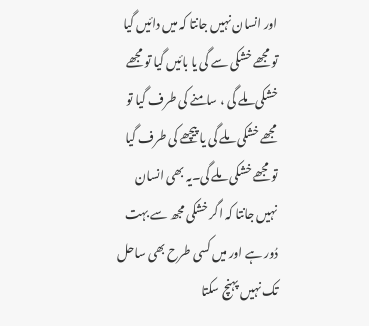اور انسان نہیں جانتا کہ میں دائیں گیا تو مجھے خشکی سے گی یا بائیں گیا تو مجھے خشکی ملے گی ، سامنے کی طرف گیا تو مجھے خشکی ملے گی یا پیچھے کی طرف گیا تو مجھے خشکی ملے گی۔یہ بھی انسان نہیں جانتا کہ اگر خشکی مجھ سے بہت دُور ہے اور میں کسی طرح بھی ساحل تک نہیں پہنچ سکتا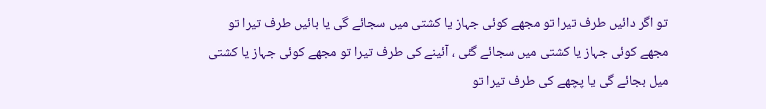تو اگر دائیں طرف تیرا تو مجھے کوئی جہاز یا کشتی میں سجائے گی یا بائیں طرف تیرا تو مجھے کوئی جہاز یا کشتی میں سجائے گئی ، آئینے کی طرف تیرا تو مجھے کوئی جہاز یا کشتی میل بجائے گی یا پچھے کی طرف تیرا تو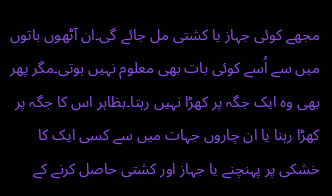مجھے کوئی جہاز یا کشتی مل جائے گی۔ان آٹھوں باتوں میں سے اُسے کوئی بات بھی معلوم نہیں ہوتی۔مگر پھر بھی وہ ایک جگہ پر کھڑا نہیں رہتا۔بظاہر اس کا جگہ پر کھڑا رہنا یا ان چاروں جہات میں سے کسی ایک کا خشکی پر پہنچنے یا جہاز اور کشتی حاصل کرنے کے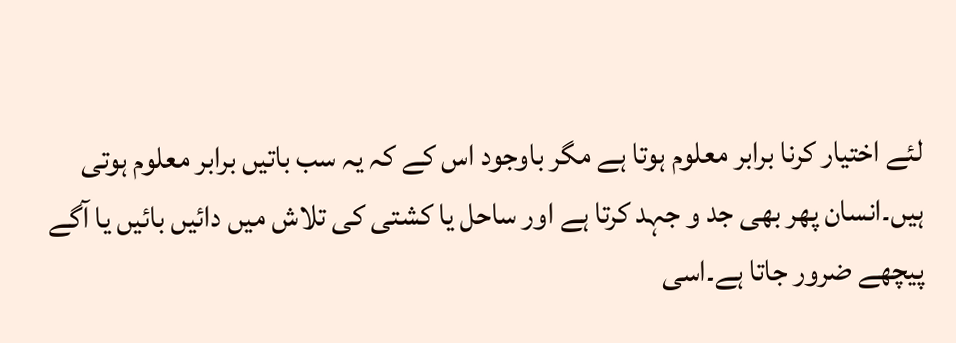لئے اختیار کرنا برابر معلوم ہوتا ہے مگر باوجود اس کے کہ یہ سب باتیں برابر معلوم ہوتی ہیں۔انسان پھر بھی جد و جہد کرتا ہے اور ساحل یا کشتی کی تلاش میں دائیں بائیں یا آگے پیچھے ضرور جاتا ہے۔اسی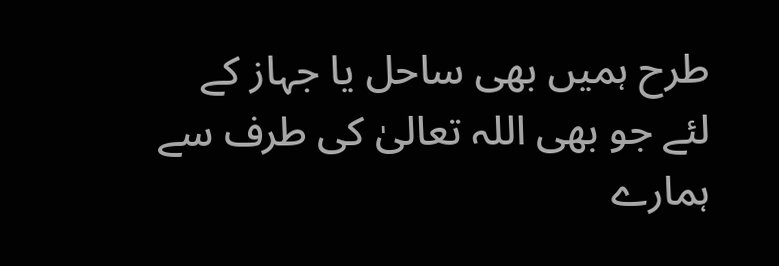طرح ہمیں بھی ساحل یا جہاز کے لئے جو بھی اللہ تعالیٰ کی طرف سے ہمارے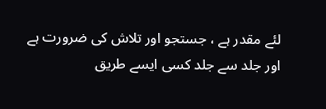لئے مقدر ہے ، جستجو اور تلاش کی ضرورت ہے اور جلد سے جلد کسی ایسے طریق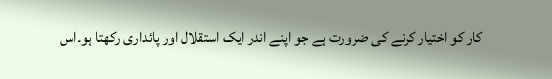کار کو اختیار کرنے کی ضرورت ہے جو اپنے اندر ایک استقلال اور پائداری رکھتا ہو۔اس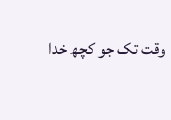وقت تک جو کچھ خدا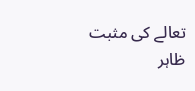تعالے کی مثبت ظاہر